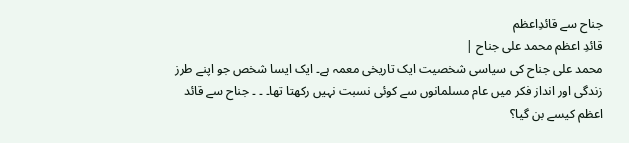جناح سے قائدِاعظم
قائدِ اعظم محمد علی جناح |
محمد علی جناح کی سیاسی شخصیت ایک تاریخی معمہ ہے۔ ایک ایسا شخص جو اپنے طرز زندگی اور انداز فکر میں عام مسلمانوں سے کوئی نسبت نہیں رکھتا تھا۔ ۔ ۔ جناح سے قائد اعظم کیسے بن گیا؟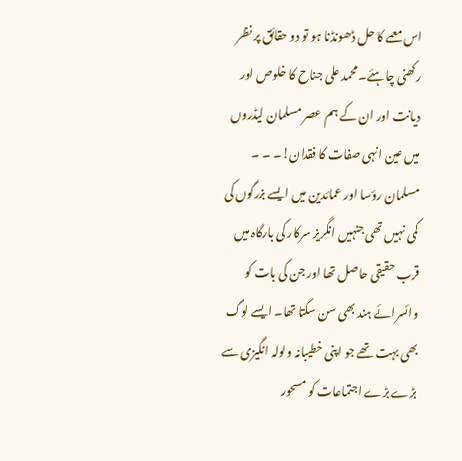اس معمے کا حل ڈھونڈنا ہو تو دو حقائق پر نظر رکھنی چاہئے۔محمد علی جناح کا خلوص اور دیانت اور ان کے ہم عصر مسلمان لیڈروں میں عین انہی صفات کا فقدان!۔ ۔ ۔ مسلمان رؤسا اور عمائدین میں ایسے بزرگوں کی کمی نہیں تھی جنہیں انگریز سرکار کی بارگاہ میں قرب حقیقی حاصل تھا اور جن کی بات کو وائسرائے ہند بھی سن سکتا تھا۔ ایسے لوگ بھی بہت تھے جو اپنی خطیبانہ ولولہ انگیزی سے بڑے بڑے اجتماعات کو مسحور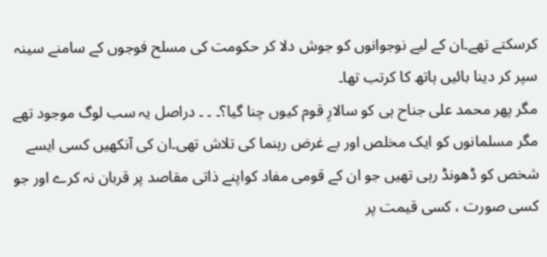کرسکتے تھے۔ان کے لیے نوجوانوں کو جوش دلا کر حکومت کی مسلح فوجوں کے سامنے سینہ سپر کر دینا بائیں ہاتھ کا کرتب تھا۔
مگر پھر محمد علی جناح ہی کو سالارِ قوم کیوں چنا گیا؟۔ ۔ ۔ دراصل یہ سب لوگ موجود تھے مگر مسلمانوں کو ایک مخلص اور بے غرض رہنما کی تلاش تھی۔ان کی آنکھیں کسی ایسے شخص کو ڈھونڈ رہی تھیں جو ان کے قومی مفاد کواپنے ذاتی مقاصد پر قربان نہ کرے اور جو کسی صورت ، کسی قیمت پر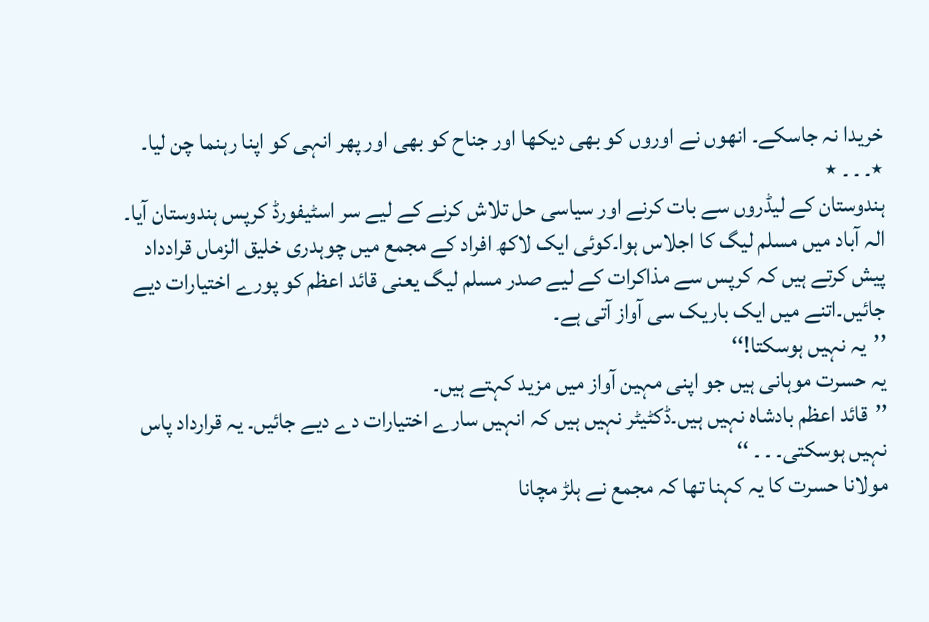خریدا نہ جاسکے۔ انھوں نے اوروں کو بھی دیکھا اور جناح کو بھی اور پھر انہی کو اپنا رہنما چن لیا۔
٭۔ ۔ ۔ ٭
ہندوستان کے لیڈروں سے بات کرنے اور سیاسی حل تلاش کرنے کے لیے سر اسٹیفورڈ کرپس ہندوستان آیا۔ الہ آباد میں مسلم لیگ کا اجلاس ہوا۔کوئی ایک لاکھ افراد کے مجمع میں چوہدری خلیق الزماں قرادداد پیش کرتے ہیں کہ کرپس سے مذاکرات کے لیے صدر مسلم لیگ یعنی قائد اعظم کو پورے اختیارات دیے جائیں۔اتنے میں ایک باریک سی آواز آتی ہے۔
’’یہ نہیں ہوسکتا!‘‘
یہ حسرت موہانی ہیں جو اپنی مہین آواز میں مزید کہتے ہیں۔
’’قائد اعظم بادشاہ نہیں ہیں۔ڈکٹیٹر نہیں ہیں کہ انہیں سارے اختیارات دے دیے جائیں۔ یہ قرارداد پاس نہیں ہوسکتی۔ ۔ ۔ ‘‘
مولانا حسرت کا یہ کہنا تھا کہ مجمع نے ہلڑ مچانا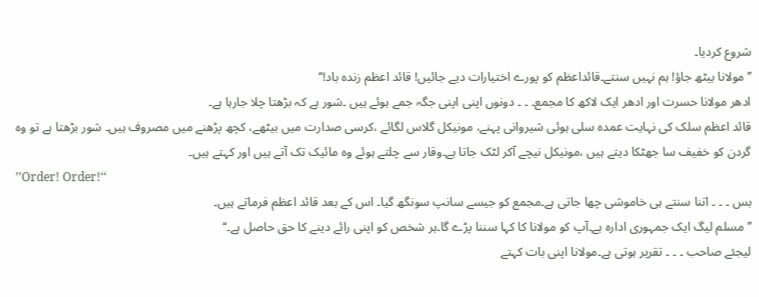شروع کردیا۔
’’مولانا بیٹھ جاؤ! ہم نہیں سنتے۔قائداعظم کو پورے اختیارات دیے جائیں! قائد اعظم زندہ باد!‘‘
ادھر مولانا حسرت اور ادھر ایک لاکھ کا مجمع۔ ۔ ۔ دونوں اپنی اپنی جگہ جمے ہوئے ہیں ۔شور ہے کہ بڑھتا چلا جارہا ہے۔
قائد اعظم سلک کی نہایت عمدہ سلی ہوئی شیروانی پہنے، مونیکل گلاس لگائے ،کرسی صدارت میں بیٹھے، کچھ پڑھنے میں مصروف ہیں۔ شور بڑھتا ہے تو وہ گردن کو خفیف سا جھٹکا دیتے ہیں ،مونیکل نیچے آکر لٹک جاتا ہے۔وقار سے چلتے ہوئے وہ مائیک تک آتے ہیں اور کہتے ہیں۔
’’Order! Order!‘‘
بس ۔ ۔ ۔ اتنا سنتے ہی خاموشی چھا جاتی ہے۔مجمع کو جیسے سانپ سونگھ گیا۔ اس کے بعد قائد اعظم فرماتے ہیں۔
’’مسلم لیگ ایک جمہوری ادارہ ہے۔آپ کو مولانا کا کہا سننا پڑے گا۔ہر شخص کو اپنی رائے دینے کا حق حاصل ہے۔‘‘
لیجئے صاحب ۔ ۔ ۔ تقریر ہوتی ہے۔مولانا اپنی بات کہتے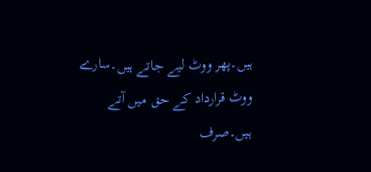ہیں۔پھر ووٹ لیے جاتے ہیں۔سارے ووٹ قرارداد کے حق میں آتے ہیں۔صرف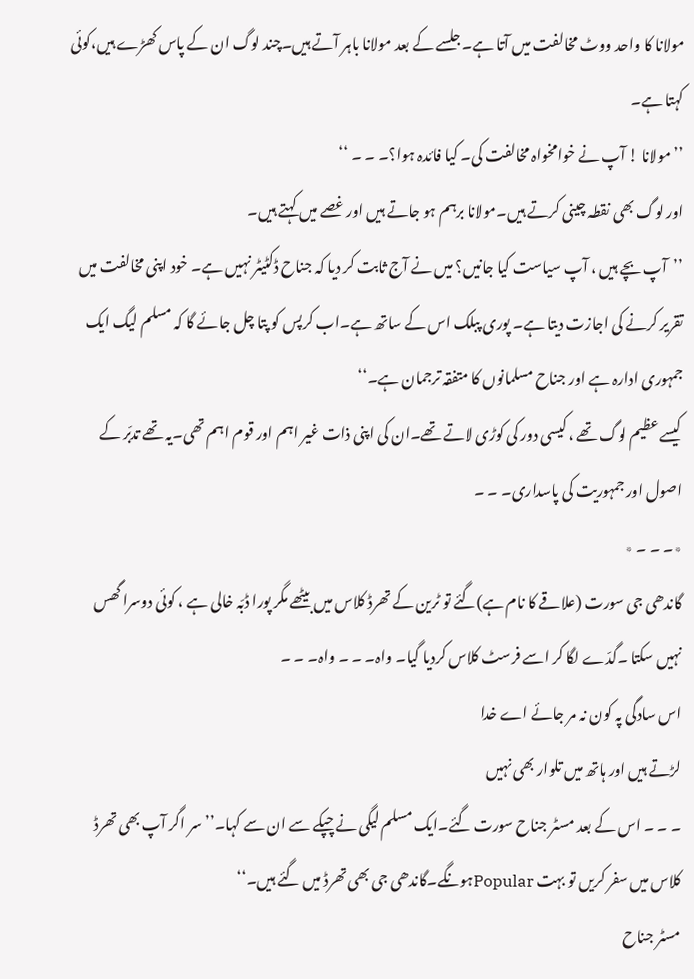مولانا کا واحد ووٹ مخالفت میں آتا ہے۔جلسے کے بعد مولانا باہر آتے ہیں۔چند لوگ ان کے پاس کھڑے ہیں،کوئی کہتا ہے۔
’’مولانا ! آپ نے خوامخواہ مخالفت کی۔ کیا فائدہ ہوا؟۔ ۔ ۔ ‘‘
اور لوگ بھی نقطہ چینی کرتے ہیں۔مولانا برہم ہو جاتے ہیں اور غصے میں کہتے ہیں۔
’’آپ بچے ہیں ، آپ سیاست کیا جانیں؟ میں نے آج ثابت کر دیا کہ جناح ڈکٹیٹر نہیں ہے۔ خود اپنی مخالفت میں تقریر کرنے کی اجازت دیتا ہے۔ پوری پبلک اس کے ساتھ ہے۔اب کرپس کو پتا چل جائے گا کہ مسلم لیگ ایک جمہوری ادارہ ہے اور جناح مسلمانوں کا متفقہ ترجمان ہے۔‘‘
کیسے عظیم لوگ تھے ، کیسی دور کی کوڑی لاتے تھے۔ان کی اپنی ذات غیر اہم اور قوم اہم تھی۔یہ تھے تدبّر کے اصول اور جمہوریت کی پاسداری۔ ۔ ۔
٭۔ ۔ ۔ ٭
گاندھی جی سورت (علاقے کا نام ہے)گئے تو ٹرین کے تھرڈ کلاس میں بیٹھے مگر پورا ڈبّہ خالی ہے ، کوئی دوسرا گھس نہیں سکتا ۔گدّے لگا کر اسے فرسٹ کلاس کردیا گیا۔ واہ۔ ۔ ۔ واہ۔ ۔ ۔
اس سادگی پہ کون نہ مر جائے اے خدا
لڑتے ہیں اور ہاتھ میں تلوار بھی نہیں
۔ ۔ ۔ اس کے بعد مسٹر جناح سورت گئے۔ایک مسلم لیگی نے چپکے سے ان سے کہا۔’’سر اگر آپ بھی تھرڈ کلاس میں سفر کریں تو بہت Popularہونگے۔گاندھی جی بھی تھرڈ میں گئے ہیں۔‘‘
مسٹر جناح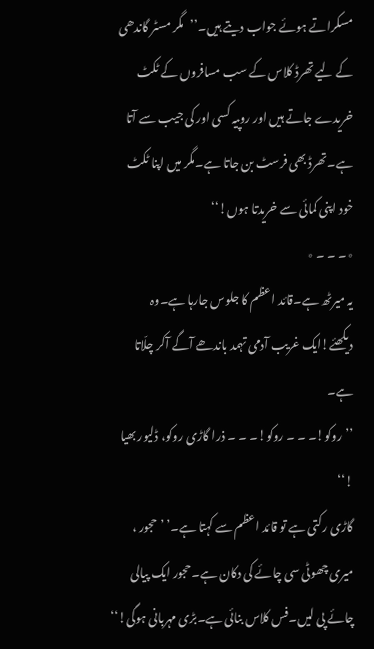مسکراتے ہوئے جواب دیتے ہیں۔’’مگر مسٹر گاندھی کے لیے تھرڈ کلاس کے سب مسافروں کے ٹکٹ خریدے جاتے ہیں اور روپیہ کسی اور کی جیب سے آتا ہے۔تھرڈ بھی فرسٹ بن جاتا ہے۔مگر میں اپنا ٹکٹ خود اپنی کمائی سے خریدتا ہوں!‘‘
٭۔ ۔ ۔ ٭
یہ میرٹھ ہے۔قائد اعظم کا جلوس جارہا ہے۔وہ دیکھئے!ایک غریب آدمی تہمد باندھے آگے آکر چلّاتا ہے۔
’’روکو!۔ ۔ ۔ روکو!۔ ۔ ۔ ذرا گاڑی روکو، ڈلیور بھیا !‘‘
گاڑی رکتی ہے تو قائد اعظم سے کہتا ہے۔’ ’ حجور ، میری چھوٹی سی چائے کی دکان ہے۔حجور ایک پیالی چائے پی لیں۔فس کلاس بنائی ہے۔بڑی مہربانی ہوگی!‘‘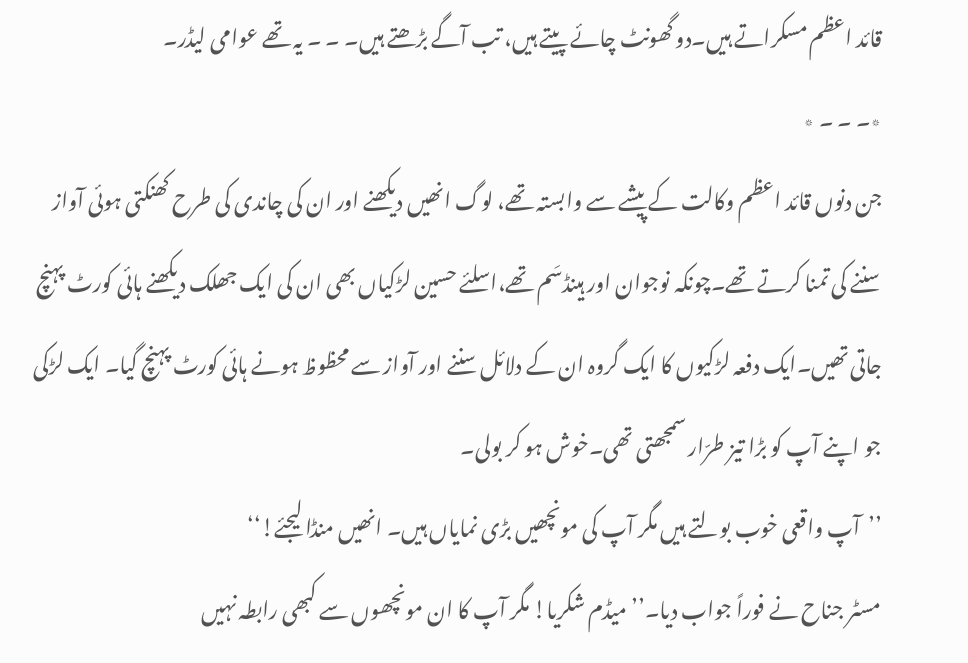قائد اعظم مسکراتے ہیں۔دو گھونٹ چائے پیتے ہیں، تب آگے بڑھتے ہیں۔ ۔ ۔ یہ تھے عوامی لیڈر۔
٭۔ ۔ ۔ ٭
جن دنوں قائد اعظم وکالت کے پیشے سے وابستہ تھے، لوگ انھیں دیکھنے اور ان کی چاندی کی طرح کھنکتی ہوئی آواز سننے کی تمنا کرتے تھے۔چونکہ نوجوان اور ہینڈسَم تھے،اسلئے حسین لڑکیاں بھی ان کی ایک جھلک دیکھنے ہائی کورٹ پہنچ جاتی تھیں۔ایک دفعہ لڑکیوں کا ایک گروہ ان کے دلائل سننے اور آواز سے محظوظ ہونے ہائی کورٹ پہنچ گیا۔ ایک لڑکی جو اپنے آپ کو بڑا تیز طرّار سمجھتی تھی۔خوش ہو کر بولی۔
’’آپ واقعی خوب بولتے ہیں مگر آپ کی مونچھیں بڑی نمایاں ہیں۔ انھیں منڈا لیجئے!‘‘
مسٹر جناح نے فوراً جواب دیا۔’’میڈم شکریا! مگر آپ کا ان مونچھوں سے کبھی رابطہ نہیں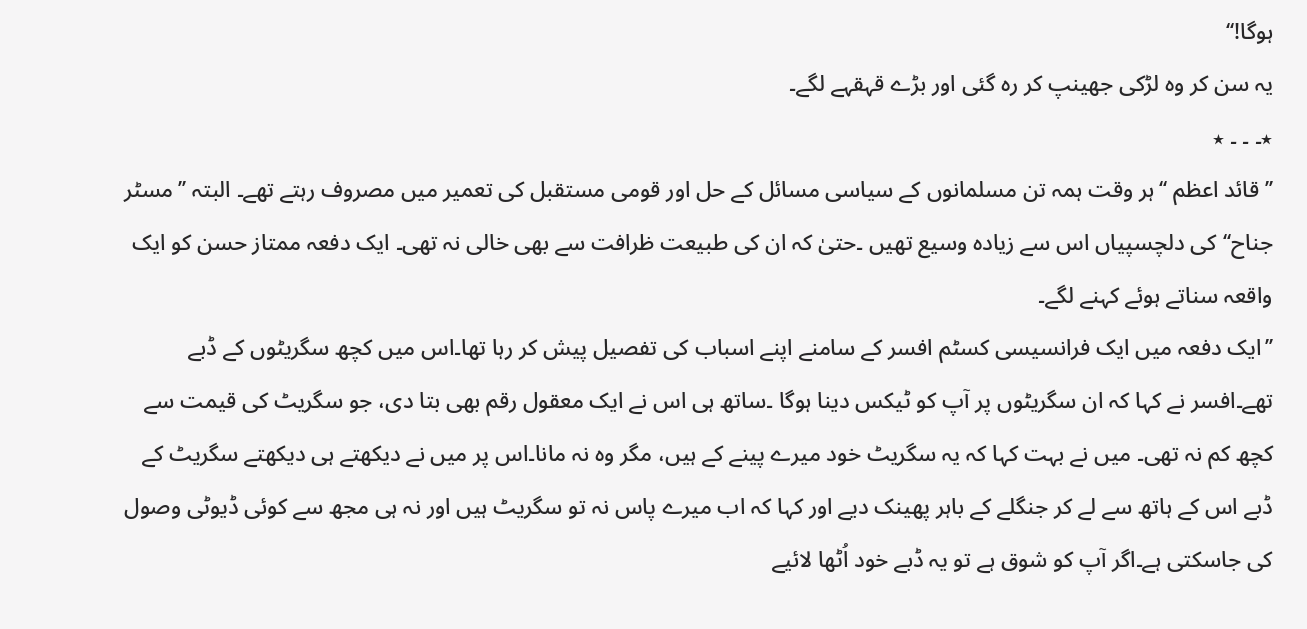ہوگا!‘‘
یہ سن کر وہ لڑکی جھینپ کر رہ گئی اور بڑے قہقہے لگے۔
٭۔ ۔ ۔ ٭
’’قائد اعظم ‘‘ہر وقت ہمہ تن مسلمانوں کے سیاسی مسائل کے حل اور قومی مستقبل کی تعمیر میں مصروف رہتے تھے۔ البتہ ’’مسٹر جناح‘‘کی دلچسپیاں اس سے زیادہ وسیع تھیں ۔حتیٰ کہ ان کی طبیعت ظرافت سے بھی خالی نہ تھی۔ ایک دفعہ ممتاز حسن کو ایک واقعہ سناتے ہوئے کہنے لگے۔
’’ایک دفعہ میں ایک فرانسیسی کسٹم افسر کے سامنے اپنے اسباب کی تفصیل پیش کر رہا تھا۔اس میں کچھ سگریٹوں کے ڈبے تھے۔افسر نے کہا کہ ان سگریٹوں پر آپ کو ٹیکس دینا ہوگا ۔ساتھ ہی اس نے ایک معقول رقم بھی بتا دی، جو سگریٹ کی قیمت سے کچھ کم نہ تھی۔ میں نے بہت کہا کہ یہ سگریٹ خود میرے پینے کے ہیں، مگر وہ نہ مانا۔اس پر میں نے دیکھتے ہی دیکھتے سگریٹ کے ڈبے اس کے ہاتھ سے لے کر جنگلے کے باہر پھینک دیے اور کہا کہ اب میرے پاس نہ تو سگریٹ ہیں اور نہ ہی مجھ سے کوئی ڈیوٹی وصول کی جاسکتی ہے۔اگر آپ کو شوق ہے تو یہ ڈبے خود اُٹھا لائیے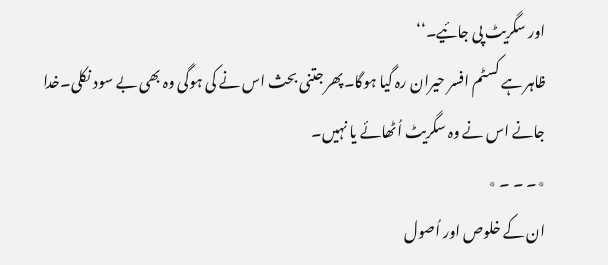اور سگریٹ پی جائیے۔‘‘
ظاہر ہے کسٹم افسر حیران رہ گیا ہوگا۔پھر جتنی بحث اس نے کی ہوگی وہ بھی بے سود نکلی۔خدا جانے اس نے وہ سگریٹ اُٹھائے یا نہیں۔
٭۔ ۔ ۔ ٭
ان کے خلوص اور اُصول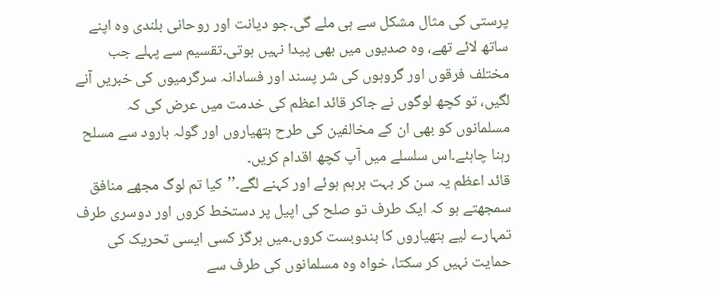پرستی کی مثال مشکل سے ہی ملے گی۔جو دیانت اور روحانی بلندی وہ اپنے ساتھ لائے تھے، وہ صدیوں میں بھی پیدا نہیں ہوتی۔تقسیم سے پہلے جب مختلف فرقوں اور گروہوں کی شر پسند اور فسادانہ سرگرمیوں کی خبریں آنے لگیں، تو کچھ لوگوں نے جاکر قائد اعظم کی خدمت میں عرض کی کہ مسلمانوں کو بھی ان کے مخالفین کی طرح ہتھیاروں اور گولہ بارود سے مسلح رہنا چاہئے۔اس سلسلے میں آپ کچھ اقدام کریں۔
قائد اعظم یہ سن کر بہت برہم ہوئے اور کہنے لگے۔’’کیا تم لوگ مجھے منافق سمجھتے ہو کہ ایک طرف تو صلح کی اپیل پر دستخط کروں اور دوسری طرف تمہارے لیے ہتھیاروں کا بندوبست کروں۔میں ہرگز کسی ایسی تحریک کی حمایت نہیں کر سکتا، خواہ وہ مسلمانوں کی طرف سے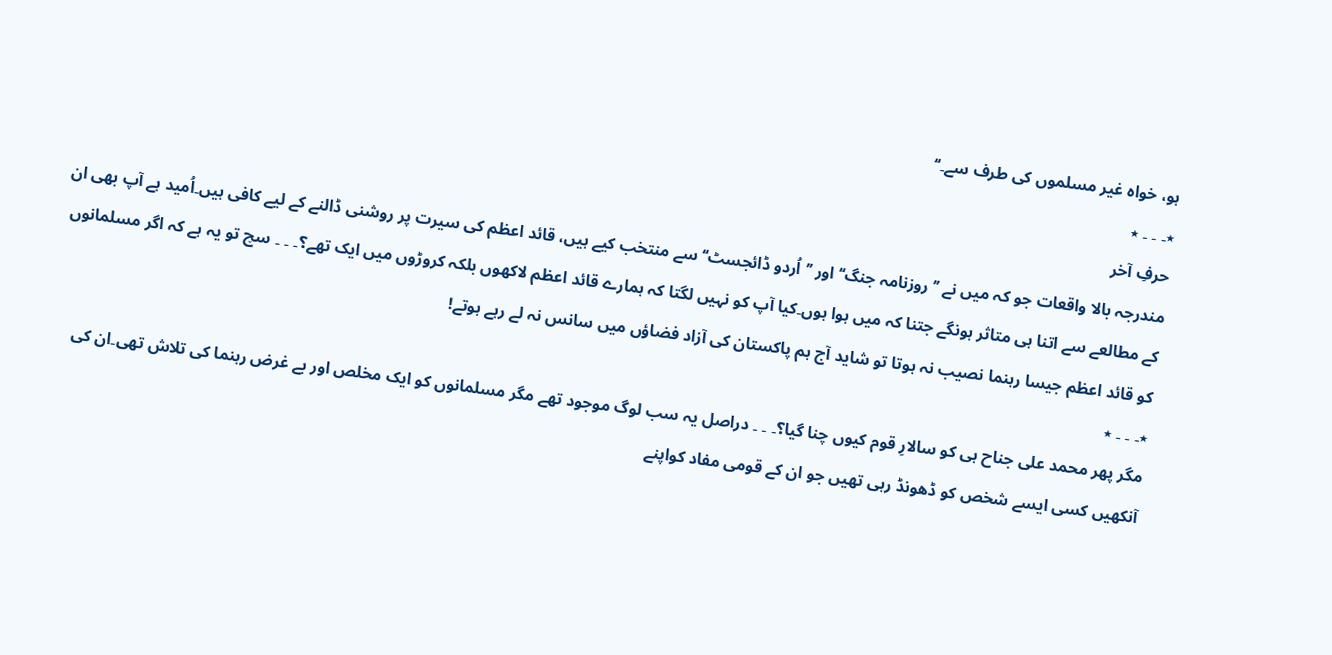ہو، خواہ غیر مسلموں کی طرف سے۔‘‘
٭۔ ۔ ۔ ٭
حرفِ آخر
مندرجہ بالا واقعات جو کہ میں نے ’’روزنامہ جنگ‘‘ اور ’’اُردو ڈائجسٹ‘‘ سے منتخب کیے ہیں، قائد اعظم کی سیرت پر روشنی ڈالنے کے لیے کافی ہیں۔اُمید ہے آپ بھی ان کے مطالعے سے اتنا ہی متاثر ہونگے جتنا کہ میں ہوا ہوں۔کیا آپ کو نہیں لگتا کہ ہمارے قائد اعظم لاکھوں بلکہ کروڑوں میں ایک تھے؟۔ ۔ ۔ سچ تو یہ ہے کہ اگر مسلمانوں کو قائد اعظم جیسا رہنما نصیب نہ ہوتا تو شاید آج ہم پاکستان کی آزاد فضاؤں میں سانس نہ لے رہے ہوتے!
٭۔ ۔ ۔ ٭
مگر پھر محمد علی جناح ہی کو سالارِ قوم کیوں چنا گیا؟۔ ۔ ۔ دراصل یہ سب لوگ موجود تھے مگر مسلمانوں کو ایک مخلص اور بے غرض رہنما کی تلاش تھی۔ان کی آنکھیں کسی ایسے شخص کو ڈھونڈ رہی تھیں جو ان کے قومی مفاد کواپنے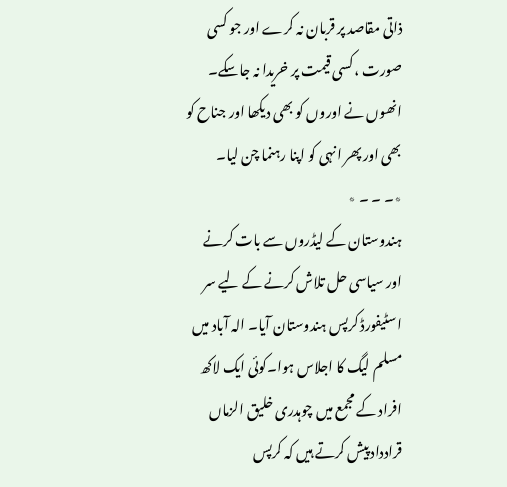ذاتی مقاصد پر قربان نہ کرے اور جو کسی صورت ، کسی قیمت پر خریدا نہ جاسکے۔ انھوں نے اوروں کو بھی دیکھا اور جناح کو بھی اور پھر انہی کو اپنا رہنما چن لیا۔
٭۔ ۔ ۔ ٭
ہندوستان کے لیڈروں سے بات کرنے اور سیاسی حل تلاش کرنے کے لیے سر اسٹیفورڈ کرپس ہندوستان آیا۔ الہ آباد میں مسلم لیگ کا اجلاس ہوا۔کوئی ایک لاکھ افراد کے مجمع میں چوہدری خلیق الزماں قرادداد پیش کرتے ہیں کہ کرپس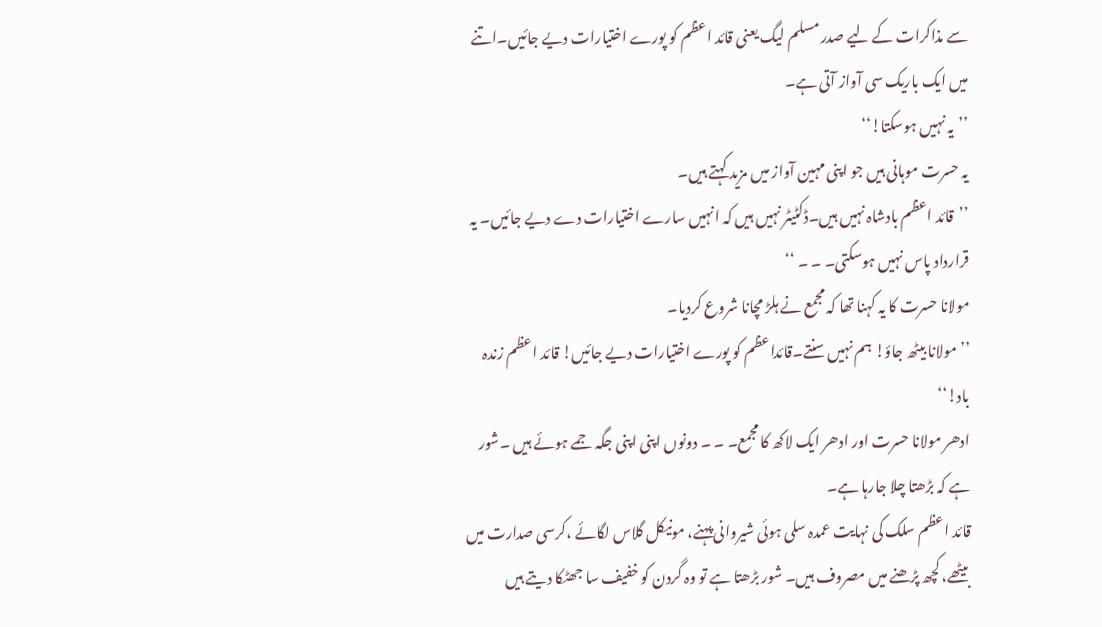سے مذاکرات کے لیے صدر مسلم لیگ یعنی قائد اعظم کو پورے اختیارات دیے جائیں۔اتنے میں ایک باریک سی آواز آتی ہے۔
’’یہ نہیں ہوسکتا!‘‘
یہ حسرت موہانی ہیں جو اپنی مہین آواز میں مزید کہتے ہیں۔
’’قائد اعظم بادشاہ نہیں ہیں۔ڈکٹیٹر نہیں ہیں کہ انہیں سارے اختیارات دے دیے جائیں۔ یہ قرارداد پاس نہیں ہوسکتی۔ ۔ ۔ ‘‘
مولانا حسرت کا یہ کہنا تھا کہ مجمع نے ہلڑ مچانا شروع کردیا۔
’’مولانا بیٹھ جاؤ! ہم نہیں سنتے۔قائداعظم کو پورے اختیارات دیے جائیں! قائد اعظم زندہ باد!‘‘
ادھر مولانا حسرت اور ادھر ایک لاکھ کا مجمع۔ ۔ ۔ دونوں اپنی اپنی جگہ جمے ہوئے ہیں ۔شور ہے کہ بڑھتا چلا جارہا ہے۔
قائد اعظم سلک کی نہایت عمدہ سلی ہوئی شیروانی پہنے، مونیکل گلاس لگائے ،کرسی صدارت میں بیٹھے، کچھ پڑھنے میں مصروف ہیں۔ شور بڑھتا ہے تو وہ گردن کو خفیف سا جھٹکا دیتے ہیں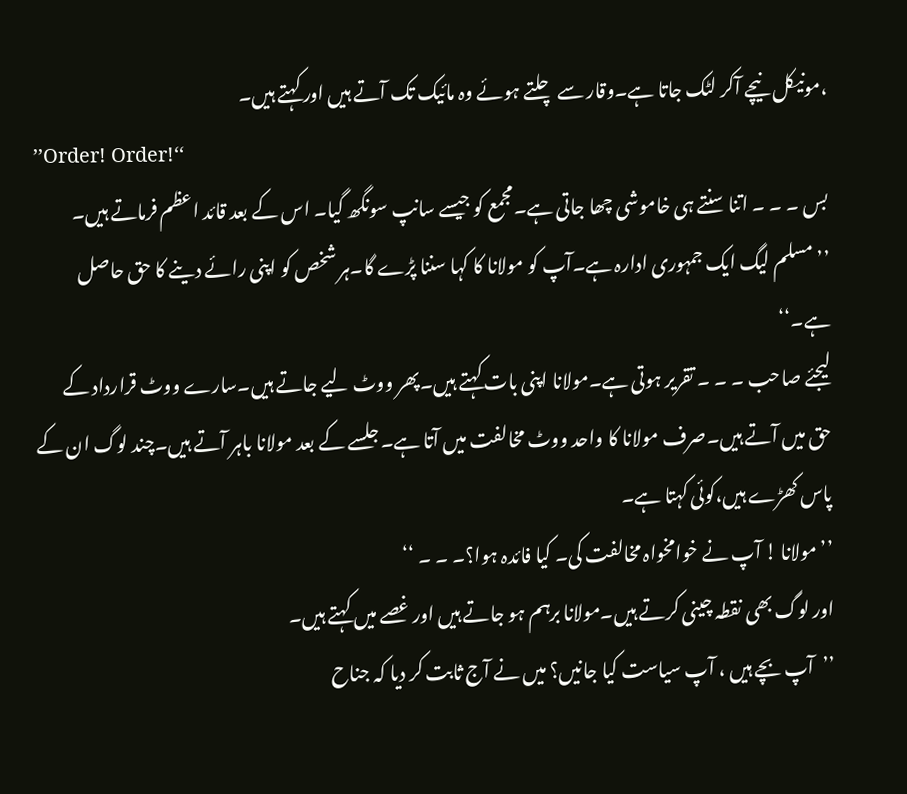،مونیکل نیچے آکر لٹک جاتا ہے۔وقار سے چلتے ہوئے وہ مائیک تک آتے ہیں اور کہتے ہیں۔
’’Order! Order!‘‘
بس ۔ ۔ ۔ اتنا سنتے ہی خاموشی چھا جاتی ہے۔مجمع کو جیسے سانپ سونگھ گیا۔ اس کے بعد قائد اعظم فرماتے ہیں۔
’’مسلم لیگ ایک جمہوری ادارہ ہے۔آپ کو مولانا کا کہا سننا پڑے گا۔ہر شخص کو اپنی رائے دینے کا حق حاصل ہے۔‘‘
لیجئے صاحب ۔ ۔ ۔ تقریر ہوتی ہے۔مولانا اپنی بات کہتے ہیں۔پھر ووٹ لیے جاتے ہیں۔سارے ووٹ قرارداد کے حق میں آتے ہیں۔صرف مولانا کا واحد ووٹ مخالفت میں آتا ہے۔جلسے کے بعد مولانا باہر آتے ہیں۔چند لوگ ان کے پاس کھڑے ہیں،کوئی کہتا ہے۔
’’مولانا ! آپ نے خوامخواہ مخالفت کی۔ کیا فائدہ ہوا؟۔ ۔ ۔ ‘‘
اور لوگ بھی نقطہ چینی کرتے ہیں۔مولانا برہم ہو جاتے ہیں اور غصے میں کہتے ہیں۔
’’آپ بچے ہیں ، آپ سیاست کیا جانیں؟ میں نے آج ثابت کر دیا کہ جناح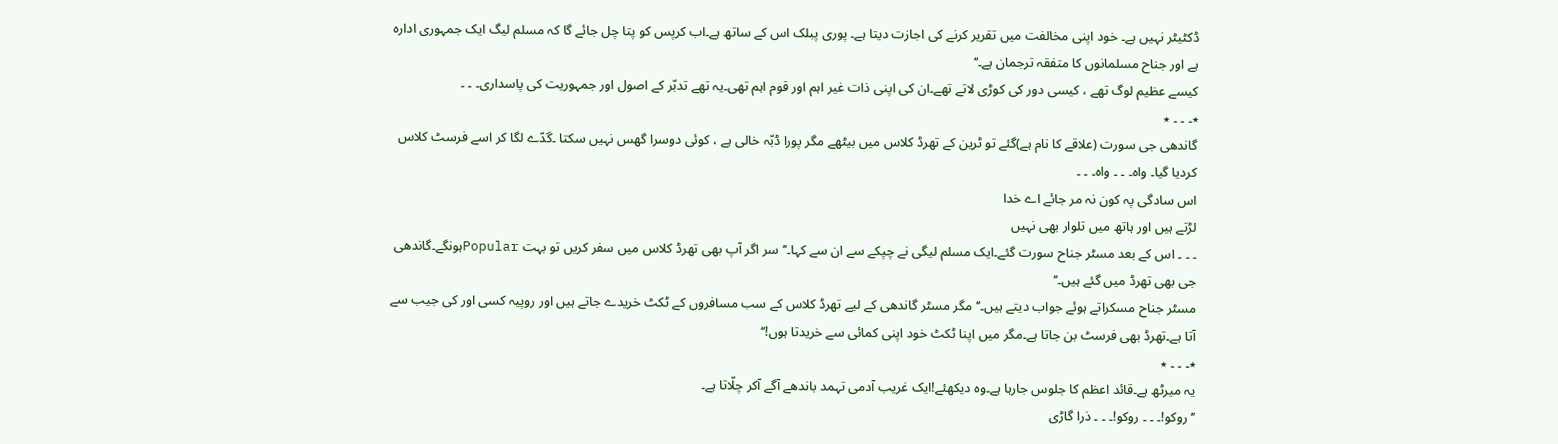ڈکٹیٹر نہیں ہے۔ خود اپنی مخالفت میں تقریر کرنے کی اجازت دیتا ہے۔ پوری پبلک اس کے ساتھ ہے۔اب کرپس کو پتا چل جائے گا کہ مسلم لیگ ایک جمہوری ادارہ ہے اور جناح مسلمانوں کا متفقہ ترجمان ہے۔‘‘
کیسے عظیم لوگ تھے ، کیسی دور کی کوڑی لاتے تھے۔ان کی اپنی ذات غیر اہم اور قوم اہم تھی۔یہ تھے تدبّر کے اصول اور جمہوریت کی پاسداری۔ ۔ ۔
٭۔ ۔ ۔ ٭
گاندھی جی سورت (علاقے کا نام ہے)گئے تو ٹرین کے تھرڈ کلاس میں بیٹھے مگر پورا ڈبّہ خالی ہے ، کوئی دوسرا گھس نہیں سکتا ۔گدّے لگا کر اسے فرسٹ کلاس کردیا گیا۔ واہ۔ ۔ ۔ واہ۔ ۔ ۔
اس سادگی پہ کون نہ مر جائے اے خدا
لڑتے ہیں اور ہاتھ میں تلوار بھی نہیں
۔ ۔ ۔ اس کے بعد مسٹر جناح سورت گئے۔ایک مسلم لیگی نے چپکے سے ان سے کہا۔’’سر اگر آپ بھی تھرڈ کلاس میں سفر کریں تو بہت Popularہونگے۔گاندھی جی بھی تھرڈ میں گئے ہیں۔‘‘
مسٹر جناح مسکراتے ہوئے جواب دیتے ہیں۔’’مگر مسٹر گاندھی کے لیے تھرڈ کلاس کے سب مسافروں کے ٹکٹ خریدے جاتے ہیں اور روپیہ کسی اور کی جیب سے آتا ہے۔تھرڈ بھی فرسٹ بن جاتا ہے۔مگر میں اپنا ٹکٹ خود اپنی کمائی سے خریدتا ہوں!‘‘
٭۔ ۔ ۔ ٭
یہ میرٹھ ہے۔قائد اعظم کا جلوس جارہا ہے۔وہ دیکھئے!ایک غریب آدمی تہمد باندھے آگے آکر چلّاتا ہے۔
’’روکو!۔ ۔ ۔ روکو!۔ ۔ ۔ ذرا گاڑی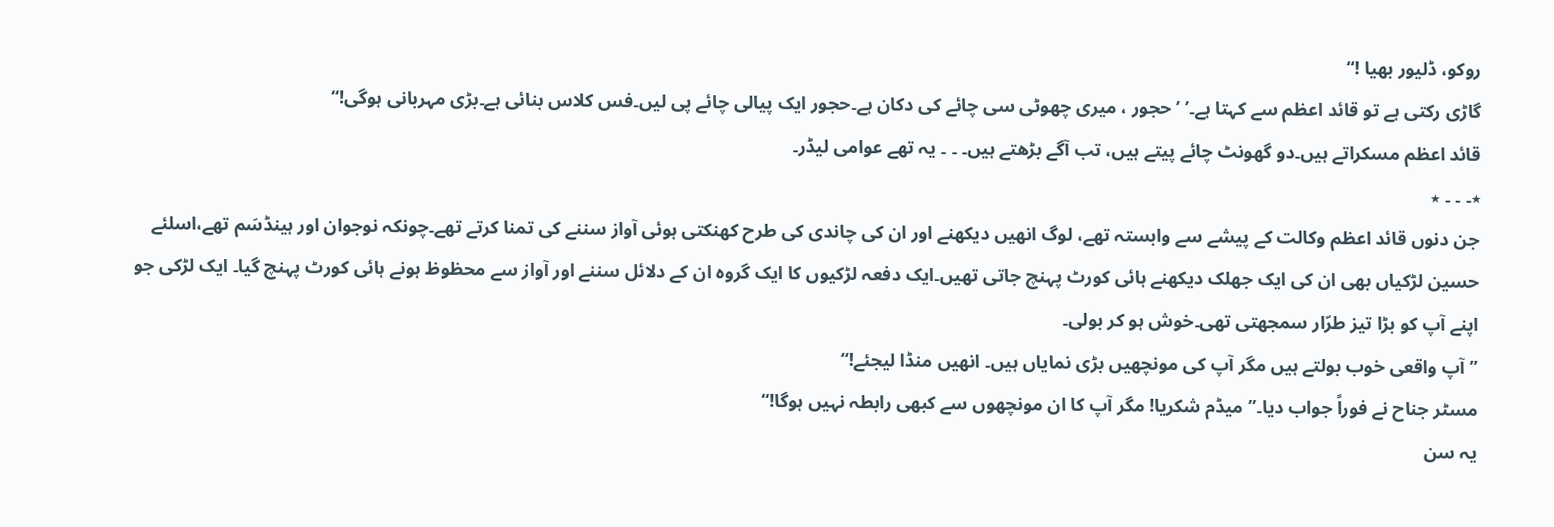روکو، ڈلیور بھیا !‘‘
گاڑی رکتی ہے تو قائد اعظم سے کہتا ہے۔’ ’ حجور ، میری چھوٹی سی چائے کی دکان ہے۔حجور ایک پیالی چائے پی لیں۔فس کلاس بنائی ہے۔بڑی مہربانی ہوگی!‘‘
قائد اعظم مسکراتے ہیں۔دو گھونٹ چائے پیتے ہیں، تب آگے بڑھتے ہیں۔ ۔ ۔ یہ تھے عوامی لیڈر۔
٭۔ ۔ ۔ ٭
جن دنوں قائد اعظم وکالت کے پیشے سے وابستہ تھے، لوگ انھیں دیکھنے اور ان کی چاندی کی طرح کھنکتی ہوئی آواز سننے کی تمنا کرتے تھے۔چونکہ نوجوان اور ہینڈسَم تھے،اسلئے حسین لڑکیاں بھی ان کی ایک جھلک دیکھنے ہائی کورٹ پہنچ جاتی تھیں۔ایک دفعہ لڑکیوں کا ایک گروہ ان کے دلائل سننے اور آواز سے محظوظ ہونے ہائی کورٹ پہنچ گیا۔ ایک لڑکی جو اپنے آپ کو بڑا تیز طرّار سمجھتی تھی۔خوش ہو کر بولی۔
’’آپ واقعی خوب بولتے ہیں مگر آپ کی مونچھیں بڑی نمایاں ہیں۔ انھیں منڈا لیجئے!‘‘
مسٹر جناح نے فوراً جواب دیا۔’’میڈم شکریا! مگر آپ کا ان مونچھوں سے کبھی رابطہ نہیں ہوگا!‘‘
یہ سن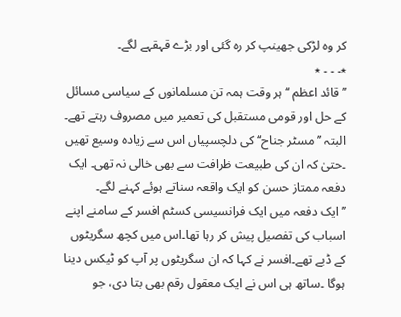کر وہ لڑکی جھینپ کر رہ گئی اور بڑے قہقہے لگے۔
٭۔ ۔ ۔ ٭
’’قائد اعظم ‘‘ہر وقت ہمہ تن مسلمانوں کے سیاسی مسائل کے حل اور قومی مستقبل کی تعمیر میں مصروف رہتے تھے۔ البتہ ’’مسٹر جناح‘‘کی دلچسپیاں اس سے زیادہ وسیع تھیں ۔حتیٰ کہ ان کی طبیعت ظرافت سے بھی خالی نہ تھی۔ ایک دفعہ ممتاز حسن کو ایک واقعہ سناتے ہوئے کہنے لگے۔
’’ایک دفعہ میں ایک فرانسیسی کسٹم افسر کے سامنے اپنے اسباب کی تفصیل پیش کر رہا تھا۔اس میں کچھ سگریٹوں کے ڈبے تھے۔افسر نے کہا کہ ان سگریٹوں پر آپ کو ٹیکس دینا ہوگا ۔ساتھ ہی اس نے ایک معقول رقم بھی بتا دی، جو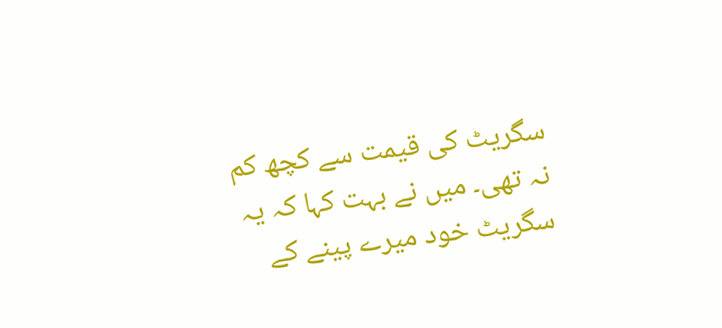سگریٹ کی قیمت سے کچھ کم نہ تھی۔ میں نے بہت کہا کہ یہ سگریٹ خود میرے پینے کے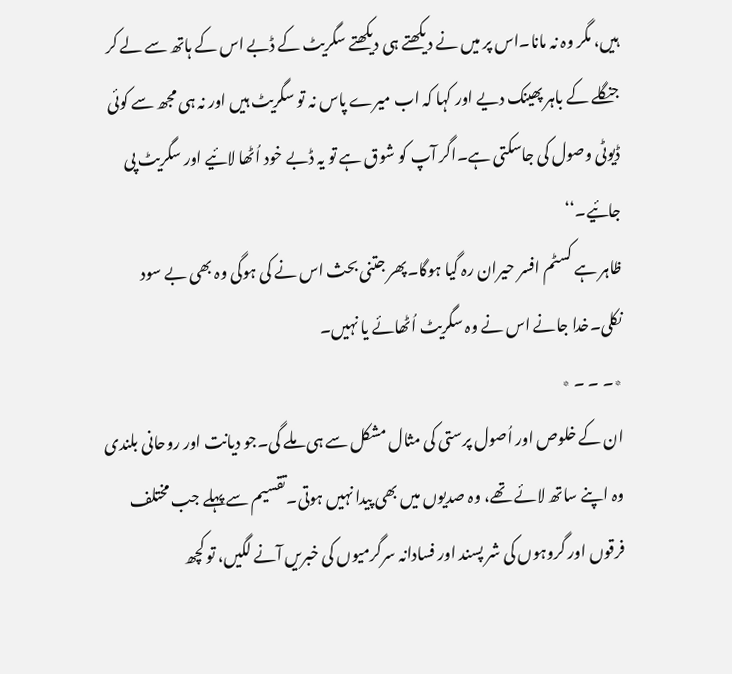ہیں، مگر وہ نہ مانا۔اس پر میں نے دیکھتے ہی دیکھتے سگریٹ کے ڈبے اس کے ہاتھ سے لے کر جنگلے کے باہر پھینک دیے اور کہا کہ اب میرے پاس نہ تو سگریٹ ہیں اور نہ ہی مجھ سے کوئی ڈیوٹی وصول کی جاسکتی ہے۔اگر آپ کو شوق ہے تو یہ ڈبے خود اُٹھا لائیے اور سگریٹ پی جائیے۔‘‘
ظاہر ہے کسٹم افسر حیران رہ گیا ہوگا۔پھر جتنی بحث اس نے کی ہوگی وہ بھی بے سود نکلی۔خدا جانے اس نے وہ سگریٹ اُٹھائے یا نہیں۔
٭۔ ۔ ۔ ٭
ان کے خلوص اور اُصول پرستی کی مثال مشکل سے ہی ملے گی۔جو دیانت اور روحانی بلندی وہ اپنے ساتھ لائے تھے، وہ صدیوں میں بھی پیدا نہیں ہوتی۔تقسیم سے پہلے جب مختلف فرقوں اور گروہوں کی شر پسند اور فسادانہ سرگرمیوں کی خبریں آنے لگیں، تو کچھ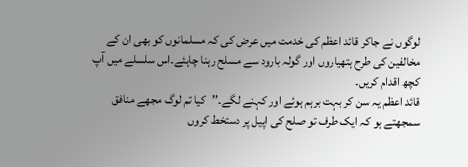لوگوں نے جاکر قائد اعظم کی خدمت میں عرض کی کہ مسلمانوں کو بھی ان کے مخالفین کی طرح ہتھیاروں اور گولہ بارود سے مسلح رہنا چاہئے۔اس سلسلے میں آپ کچھ اقدام کریں۔
قائد اعظم یہ سن کر بہت برہم ہوئے اور کہنے لگے۔’’کیا تم لوگ مجھے منافق سمجھتے ہو کہ ایک طرف تو صلح کی اپیل پر دستخط کروں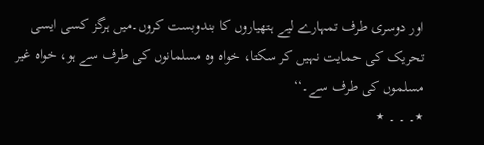اور دوسری طرف تمہارے لیے ہتھیاروں کا بندوبست کروں۔میں ہرگز کسی ایسی تحریک کی حمایت نہیں کر سکتا، خواہ وہ مسلمانوں کی طرف سے ہو، خواہ غیر مسلموں کی طرف سے۔‘‘
٭۔ ۔ ۔ ٭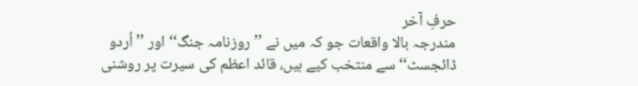حرفِ آخر
مندرجہ بالا واقعات جو کہ میں نے ’’روزنامہ جنگ‘‘ اور ’’اُردو ڈائجسٹ‘‘ سے منتخب کیے ہیں، قائد اعظم کی سیرت پر روشنی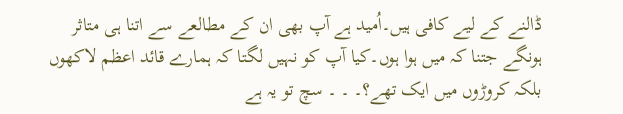ڈالنے کے لیے کافی ہیں۔اُمید ہے آپ بھی ان کے مطالعے سے اتنا ہی متاثر ہونگے جتنا کہ میں ہوا ہوں۔کیا آپ کو نہیں لگتا کہ ہمارے قائد اعظم لاکھوں بلکہ کروڑوں میں ایک تھے؟۔ ۔ ۔ سچ تو یہ ہے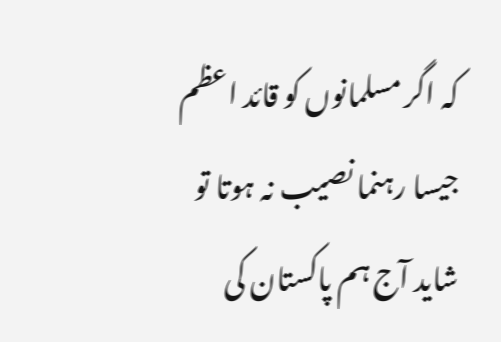کہ اگر مسلمانوں کو قائد اعظم جیسا رہنما نصیب نہ ہوتا تو شاید آج ہم پاکستان کی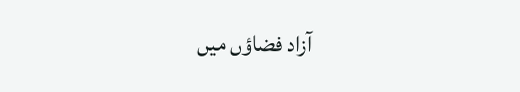آزاد فضاؤں میں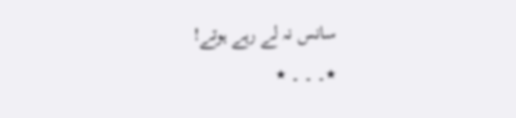سانس نہ لے رہے ہوتے!
٭۔ ۔ ۔ ٭